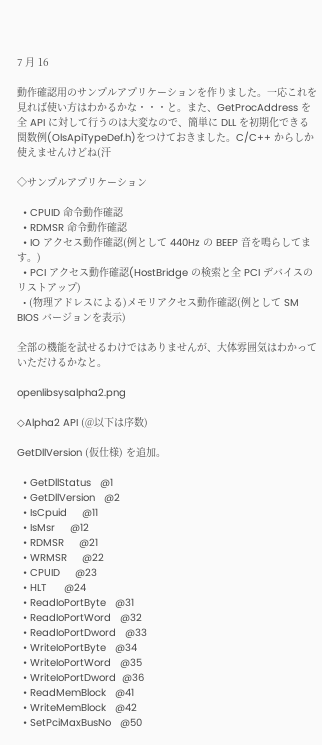7 月 16

動作確認用のサンプルアプリケーションを作りました。一応これを見れば使い方はわかるかな・・・と。また、GetProcAddress を全 API に対して行うのは大変なので、簡単に DLL を初期化できる関数例(OlsApiTypeDef.h)をつけておきました。C/C++ からしか使えませんけどね(汗

◇サンプルアプリケーション

  • CPUID 命令動作確認
  • RDMSR 命令動作確認
  • IO アクセス動作確認(例として 440Hz の BEEP 音を鳴らしてます。)
  • PCI アクセス動作確認(HostBridge の検索と全 PCI デバイスのリストアップ)
  • (物理アドレスによる)メモリアクセス動作確認(例として SM BIOS バージョンを表示)

全部の機能を試せるわけではありませんが、大体雰囲気はわかっていただけるかなと。

openlibsysalpha2.png

◇Alpha2 API (@以下は序数)

GetDllVersion (仮仕様) を追加。

  • GetDllStatus   @1
  • GetDllVersion   @2
  • IsCpuid     @11
  • IsMsr     @12
  • RDMSR     @21
  • WRMSR     @22
  • CPUID     @23
  • HLT      @24
  • ReadIoPortByte   @31
  • ReadIoPortWord   @32
  • ReadIoPortDword   @33
  • WriteIoPortByte   @34
  • WriteIoPortWord   @35
  • WriteIoPortDword  @36
  • ReadMemBlock   @41
  • WriteMemBlock   @42
  • SetPciMaxBusNo   @50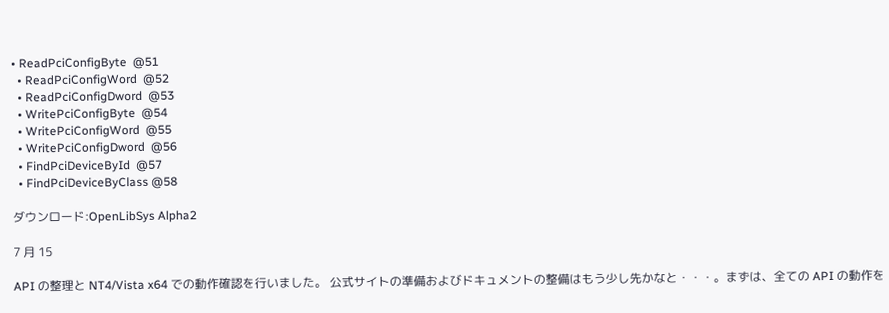• ReadPciConfigByte  @51
  • ReadPciConfigWord  @52
  • ReadPciConfigDword  @53
  • WritePciConfigByte  @54
  • WritePciConfigWord  @55
  • WritePciConfigDword  @56
  • FindPciDeviceById  @57
  • FindPciDeviceByClass @58

ダウンロード:OpenLibSys Alpha2

7 月 15

API の整理と NT4/Vista x64 での動作確認を行いました。 公式サイトの準備およびドキュメントの整備はもう少し先かなと・・・。まずは、全ての API の動作を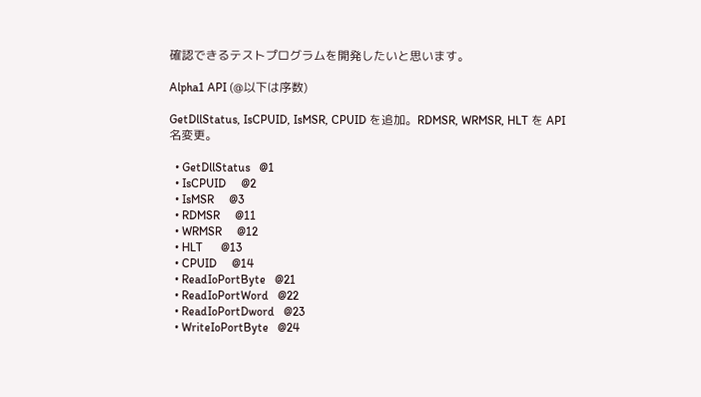確認できるテストプログラムを開発したいと思います。

Alpha1 API (@以下は序数)

GetDllStatus, IsCPUID, IsMSR, CPUID を追加。RDMSR, WRMSR, HLT を API 名変更。

  • GetDllStatus   @1
  • IsCPUID     @2
  • IsMSR     @3
  • RDMSR     @11
  • WRMSR     @12
  • HLT      @13
  • CPUID     @14
  • ReadIoPortByte   @21
  • ReadIoPortWord   @22
  • ReadIoPortDword   @23
  • WriteIoPortByte   @24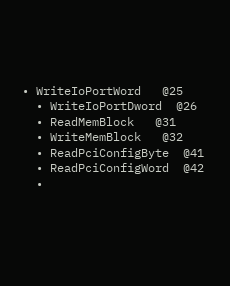• WriteIoPortWord   @25
  • WriteIoPortDword  @26
  • ReadMemBlock   @31
  • WriteMemBlock   @32
  • ReadPciConfigByte  @41
  • ReadPciConfigWord  @42
  •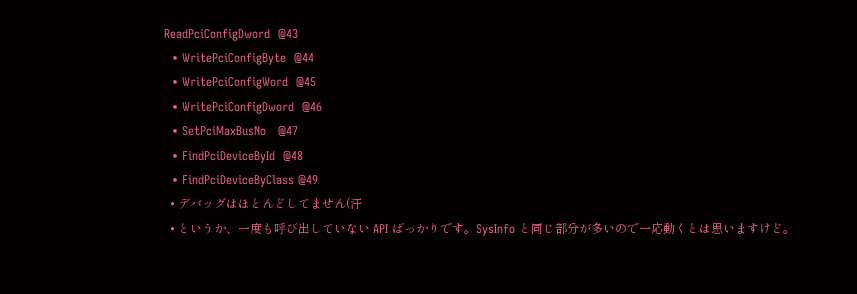ReadPciConfigDword  @43
  • WritePciConfigByte  @44
  • WritePciConfigWord  @45
  • WritePciConfigDword  @46
  • SetPciMaxBusNo   @47
  • FindPciDeviceById  @48
  • FindPciDeviceByClass @49
  • デバッグはほとんどしてません(汗
  • というか、一度も呼び出していない API ばっかりです。SysInfo と同じ部分が多いので一応動くとは思いますけど。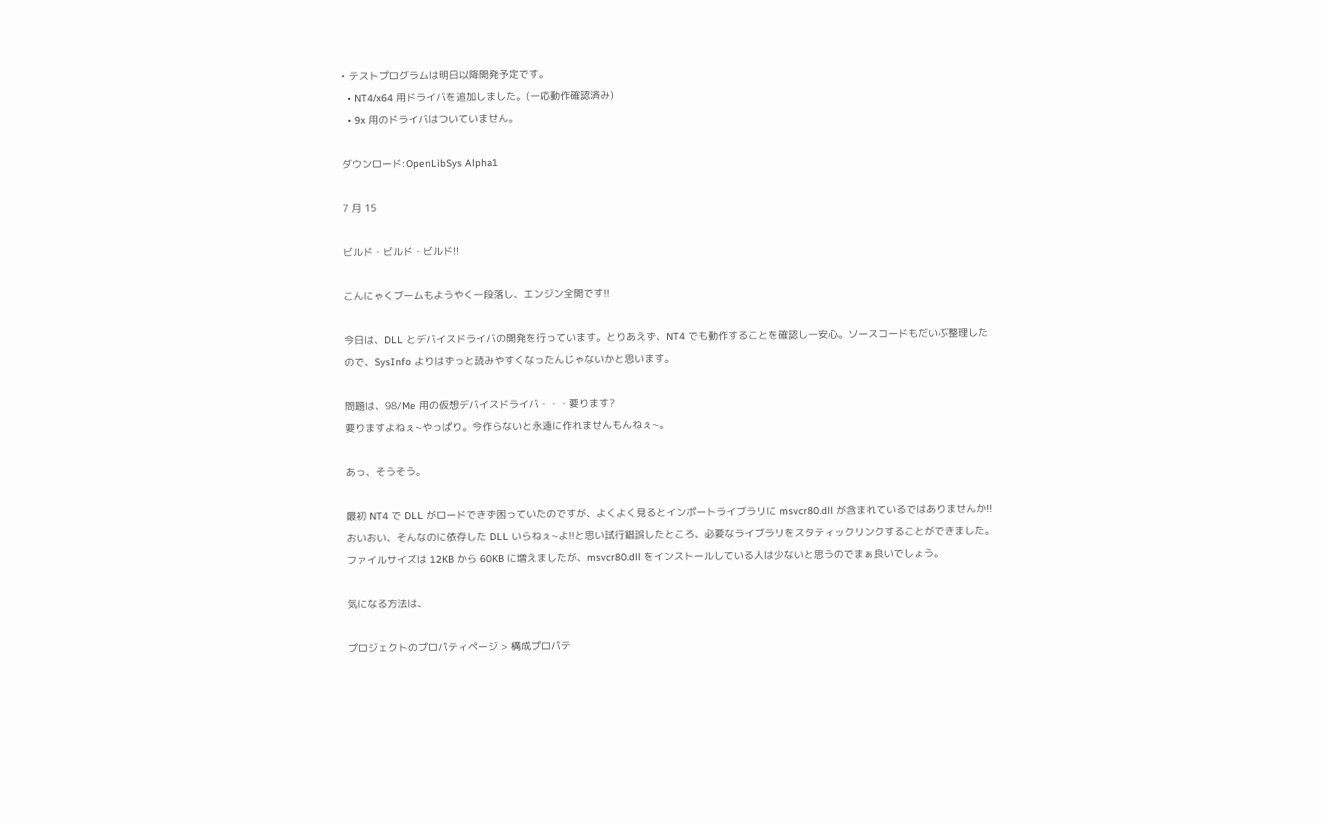• テストプログラムは明日以降開発予定です。
  • NT4/x64 用ドライバを追加しました。(一応動作確認済み)
  • 9x 用のドライバはついていません。

ダウンロード:OpenLibSys Alpha1

7 月 15

ビルド・ビルド・ビルド!!

こんにゃくブームもようやく一段落し、エンジン全開です!!

今日は、DLL とデバイスドライバの開発を行っています。とりあえず、NT4 でも動作することを確認し一安心。ソースコードもだいぶ整理したので、SysInfo よりはずっと読みやすくなったんじゃないかと思います。

問題は、98/Me 用の仮想デバイスドライバ・・・要ります?
要りますよねぇ~やっぱり。今作らないと永遠に作れませんもんねぇ~。

あっ、そうそう。

最初 NT4 で DLL がロードできず困っていたのですが、よくよく見るとインポートライブラリに msvcr80.dll が含まれているではありませんか!!おいおい、そんなのに依存した DLL いらねぇ~よ!!と思い試行錯誤したところ、必要なライブラリをスタティックリンクすることができました。ファイルサイズは 12KB から 60KB に増えましたが、msvcr80.dll をインストールしている人は少ないと思うのでまぁ良いでしょう。

気になる方法は、

プロジェクトのプロパティページ > 構成プロパテ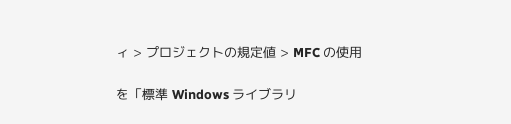ィ > プロジェクトの規定値 > MFC の使用

を「標準 Windows ライブラリ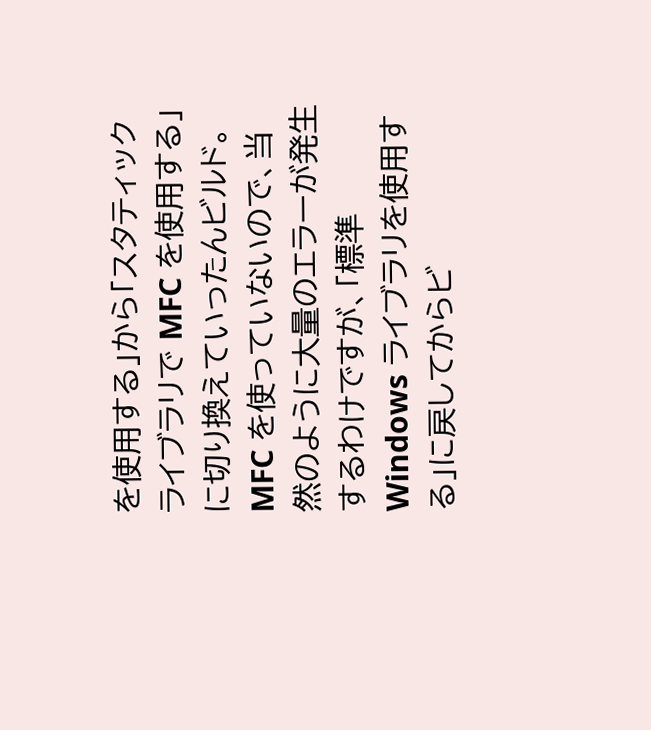を使用する」から「スタティックライブラリで MFC を使用する」に切り換えていったんビルド。MFC を使っていないので、当然のように大量のエラーが発生するわけですが、「標準 Windows ライブラリを使用する」に戻してからビ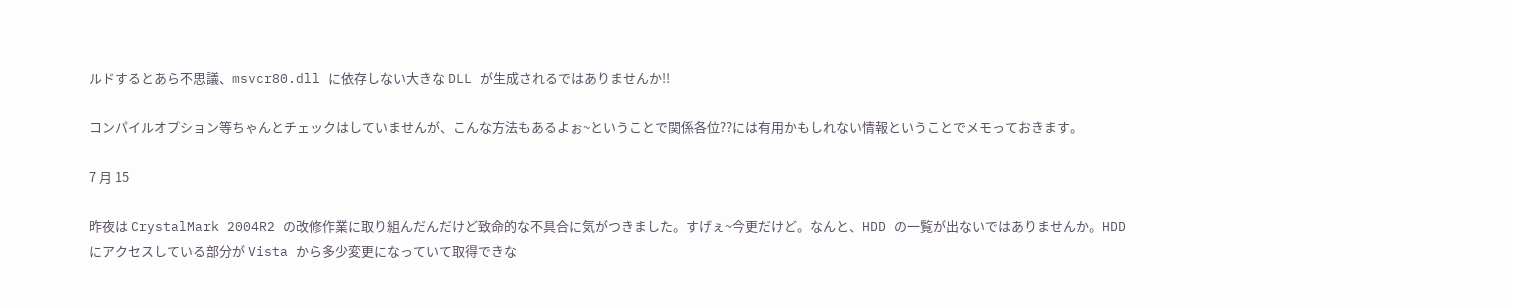ルドするとあら不思議、msvcr80.dll に依存しない大きな DLL が生成されるではありませんか!!

コンパイルオプション等ちゃんとチェックはしていませんが、こんな方法もあるよぉ~ということで関係各位??には有用かもしれない情報ということでメモっておきます。

7 月 15

昨夜は CrystalMark 2004R2 の改修作業に取り組んだんだけど致命的な不具合に気がつきました。すげぇ~今更だけど。なんと、HDD の一覧が出ないではありませんか。HDD にアクセスしている部分が Vista から多少変更になっていて取得できな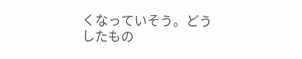くなっていそう。どうしたもの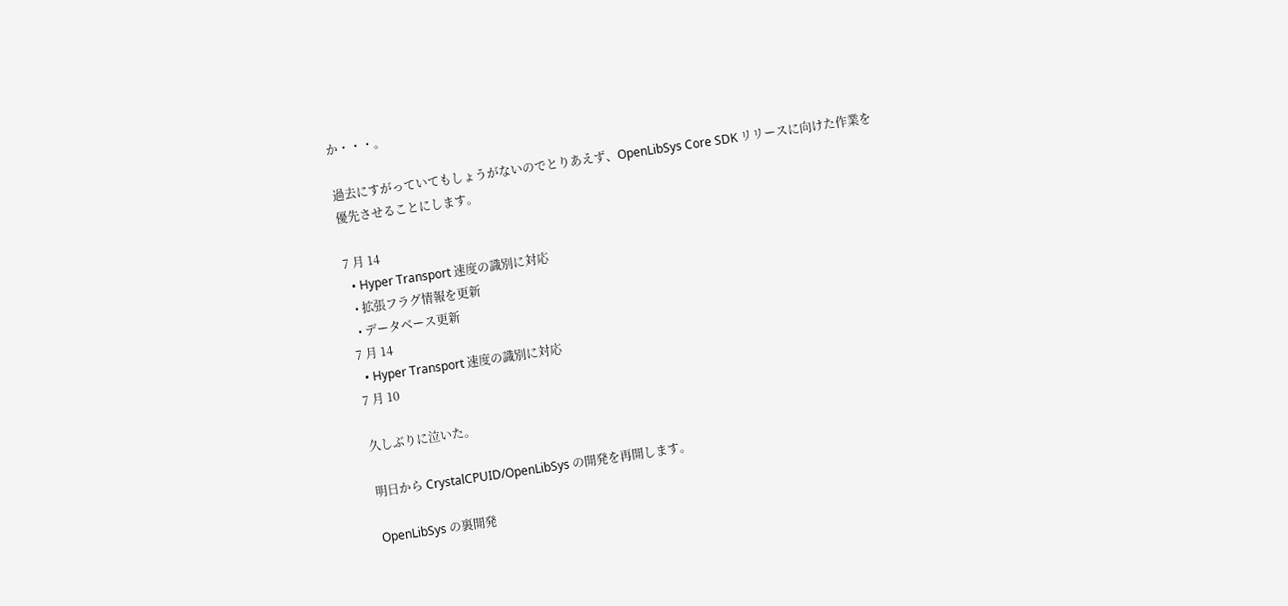か・・・。

過去にすがっていてもしょうがないのでとりあえず、OpenLibSys Core SDK リリースに向けた作業を優先させることにします。

7 月 14
  • Hyper Transport 速度の識別に対応
  • 拡張フラグ情報を更新
  • データベース更新
7 月 14
  • Hyper Transport 速度の識別に対応
7 月 10

久しぶりに泣いた。

明日から CrystalCPUID/OpenLibSys の開発を再開します。

OpenLibSys の裏開発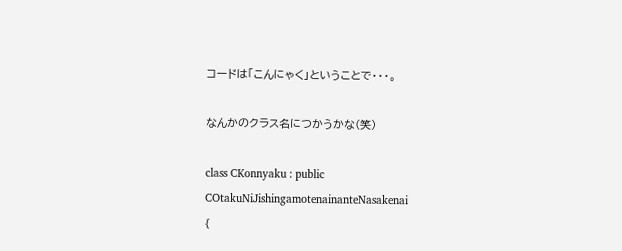コードは「こんにゃく」ということで・・・。

なんかのクラス名につかうかな(笑)

class CKonnyaku : public COtakuNiJishingamotenainanteNasakenai
{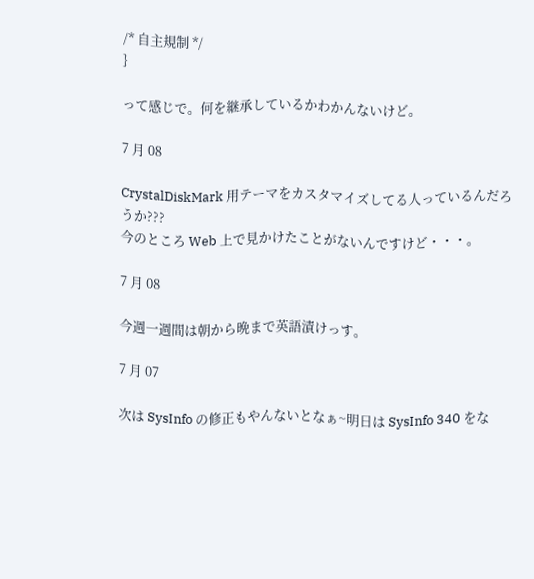/* 自主規制 */
}

って感じで。何を継承しているかわかんないけど。

7 月 08

CrystalDiskMark 用テーマをカスタマイズしてる人っているんだろうか???
今のところ Web 上で見かけたことがないんですけど・・・。

7 月 08

今週一週間は朝から晩まで英語漬けっす。

7 月 07

次は SysInfo の修正もやんないとなぁ~明日は SysInfo 340 をな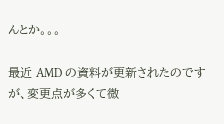んとか。。。

最近 AMD の資料が更新されたのですが、変更点が多くて微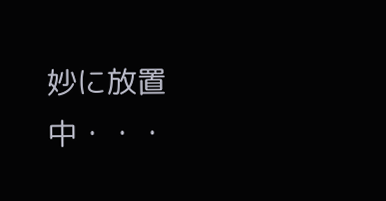妙に放置中・・・